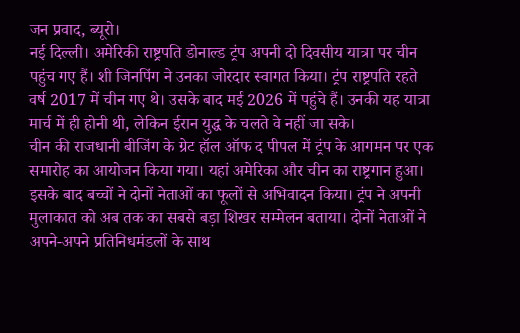जन प्रवाद, ब्यूरो।
नई दिल्ली। अमेरिकी राष्ट्रपति डोनाल्ड ट्रंप अपनी दो दिवसीय यात्रा पर चीन पहुंच गए हैं। शी जिनपिंग ने उनका जोरदार स्वागत किया। ट्रंप राष्ट्रपति रहते वर्ष 2017 में चीन गए थे। उसके बाद मई 2026 में पहुंचे हैं। उनकी यह यात्रा मार्च में ही होनी थी, लेकिन ईरान युद्ध के चलते वे नहीं जा सके।
चीन की राजधानी बीजिंग के ग्रेट हॉल ऑफ द पीपल में ट्रंप के आगमन पर एक समारोह का आयोजन किया गया। यहां अमेरिका और चीन का राष्ट्रगान हुआ। इसके बाद बच्चों ने दोनों नेताओं का फूलों से अभिवादन किया। ट्रंप ने अपनी मुलाकात को अब तक का सबसे बड़ा शिखर सम्मेलन बताया। दोनों नेताओं ने अपने-अपने प्रतिनिधमंडलों के साथ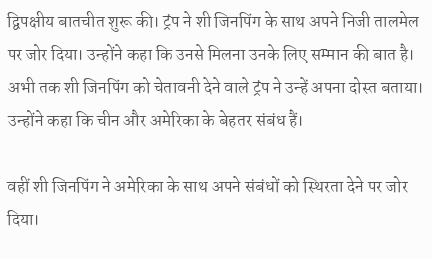द्विपक्षीय बातचीत शुरू की। ट्रंप ने शी जिनपिंग के साथ अपने निजी तालमेल पर जोर दिया। उन्होंने कहा कि उनसे मिलना उनके लिए सम्मान की बात है। अभी तक शी जिनपिंग को चेतावनी देने वाले ट्रंप ने उन्हें अपना दोस्त बताया। उन्होंने कहा कि चीन और अमेरिका के बेहतर संबंध हैं।

वहीं शी जिनपिंग ने अमेरिका के साथ अपने संबंधों को स्थिरता देने पर जोर दिया।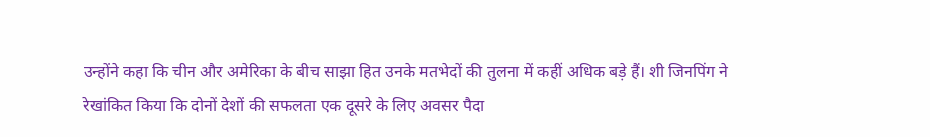उन्होंने कहा कि चीन और अमेरिका के बीच साझा हित उनके मतभेदों की तुलना में कहीं अधिक बड़े हैं। शी जिनपिंग ने रेखांकित किया कि दोनों देशों की सफलता एक दूसरे के लिए अवसर पैदा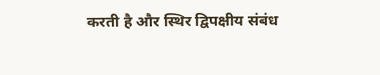करती है और स्थिर द्विपक्षीय संबंध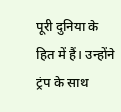पूरी दुनिया के हित में हैं। उन्होंने ट्रंप के साथ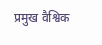प्रमुख वैश्विक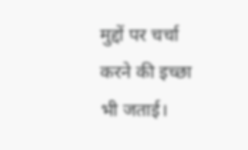मुद्दों पर चर्चा करने की इच्छा भी जताई।